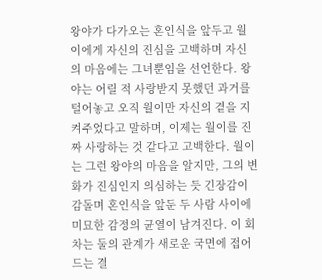왕야가 다가오는 혼인식을 앞두고 월이에게 자신의 진심을 고백하며 자신의 마음에는 그녀뿐임을 선언한다. 왕야는 어릴 적 사랑받지 못했던 과거를 털어놓고 오직 월이만 자신의 곁을 지켜주었다고 말하며, 이제는 월이를 진짜 사랑하는 것 같다고 고백한다. 월이는 그런 왕야의 마음을 알지만, 그의 변화가 진심인지 의심하는 듯 긴장감이 감돌며 혼인식을 앞둔 두 사람 사이에 미묘한 감정의 균열이 남겨진다. 이 회차는 둘의 관계가 새로운 국면에 접어드는 결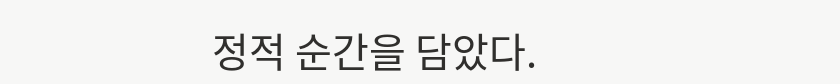정적 순간을 담았다.